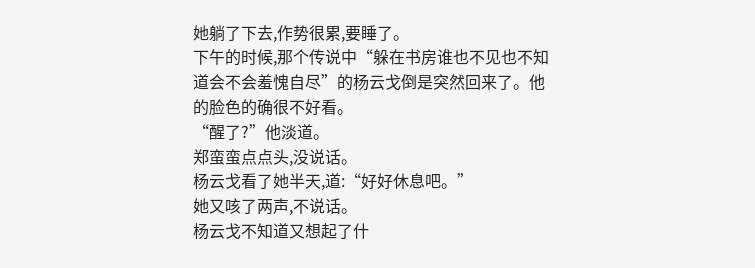她躺了下去,作势很累,要睡了。
下午的时候,那个传说中“躲在书房谁也不见也不知道会不会羞愧自尽”的杨云戈倒是突然回来了。他的脸色的确很不好看。
“醒了?”他淡道。
郑蛮蛮点点头,没说话。
杨云戈看了她半天,道:“好好休息吧。”
她又咳了两声,不说话。
杨云戈不知道又想起了什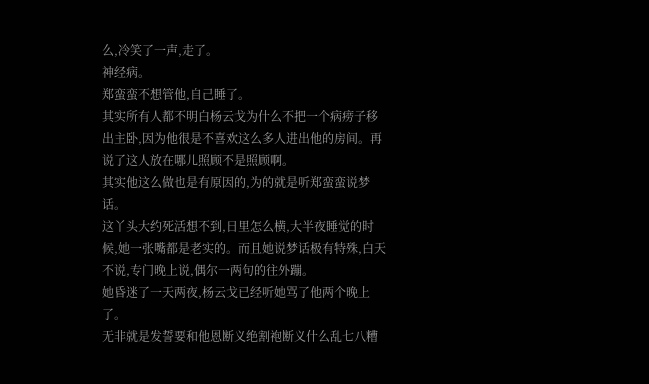么,冷笑了一声,走了。
神经病。
郑蛮蛮不想管他,自己睡了。
其实所有人都不明白杨云戈为什么不把一个病痨子移出主卧,因为他很是不喜欢这么多人进出他的房间。再说了这人放在哪儿照顾不是照顾啊。
其实他这么做也是有原因的,为的就是听郑蛮蛮说梦话。
这丫头大约死活想不到,日里怎么横,大半夜睡觉的时候,她一张嘴都是老实的。而且她说梦话极有特殊,白天不说,专门晚上说,偶尔一两句的往外蹦。
她昏迷了一天两夜,杨云戈已经听她骂了他两个晚上了。
无非就是发誓要和他恩断义绝割袍断义什么乱七八糟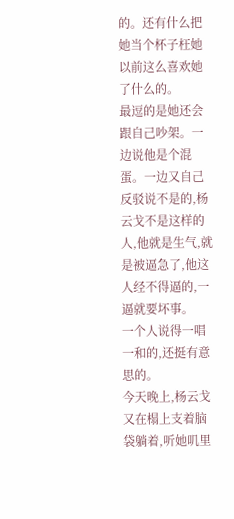的。还有什么把她当个杯子枉她以前这么喜欢她了什么的。
最逗的是她还会跟自己吵架。一边说他是个混蛋。一边又自己反驳说不是的,杨云戈不是这样的人,他就是生气,就是被逼急了,他这人经不得逼的,一逼就要坏事。
一个人说得一唱一和的,还挺有意思的。
今天晚上,杨云戈又在榻上支着脑袋躺着,听她叽里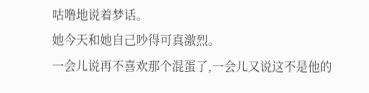咕噜地说着梦话。
她今天和她自己吵得可真激烈。
一会儿说再不喜欢那个混蛋了,一会儿又说这不是他的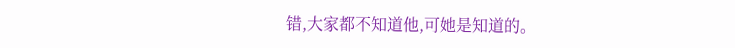错,大家都不知道他,可她是知道的。